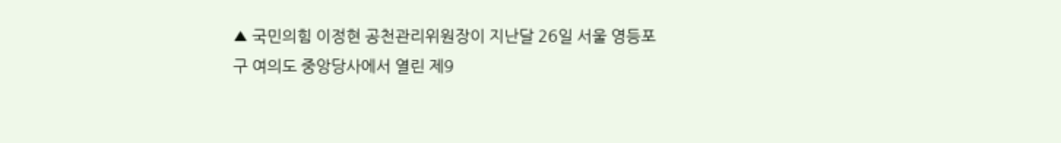▲ 국민의힘 이정현 공천관리위원장이 지난달 26일 서울 영등포구 여의도 중앙당사에서 열린 제9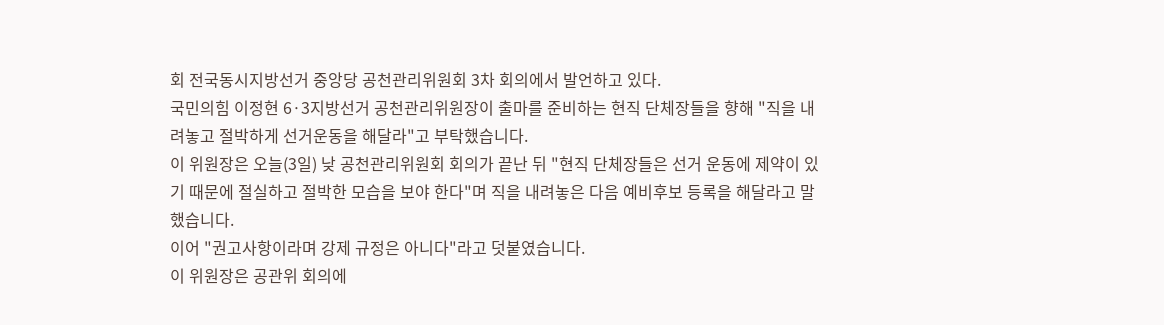회 전국동시지방선거 중앙당 공천관리위원회 3차 회의에서 발언하고 있다.
국민의힘 이정현 6·3지방선거 공천관리위원장이 출마를 준비하는 현직 단체장들을 향해 "직을 내려놓고 절박하게 선거운동을 해달라"고 부탁했습니다.
이 위원장은 오늘(3일) 낮 공천관리위원회 회의가 끝난 뒤 "현직 단체장들은 선거 운동에 제약이 있기 때문에 절실하고 절박한 모습을 보야 한다"며 직을 내려놓은 다음 예비후보 등록을 해달라고 말했습니다.
이어 "권고사항이라며 강제 규정은 아니다"라고 덧붙였습니다.
이 위원장은 공관위 회의에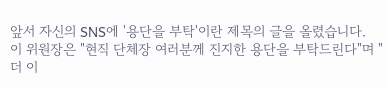앞서 자신의 SNS에 '용단을 부탁'이란 제목의 글을 올렸습니다.
이 위원장은 "현직 단체장 여러분께 진지한 용단을 부탁드린다"며 "더 이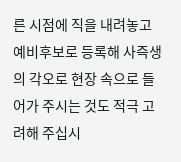른 시점에 직을 내려놓고 예비후보로 등록해 사즉생의 각오로 현장 속으로 들어가 주시는 것도 적극 고려해 주십시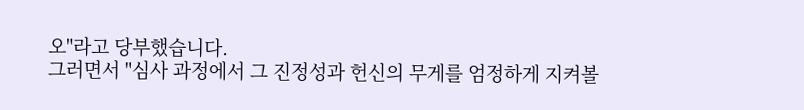오"라고 당부했습니다.
그러면서 "심사 과정에서 그 진정성과 헌신의 무게를 엄정하게 지켜볼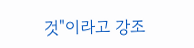것"이라고 강조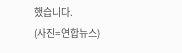했습니다.
(사진=연합뉴스)